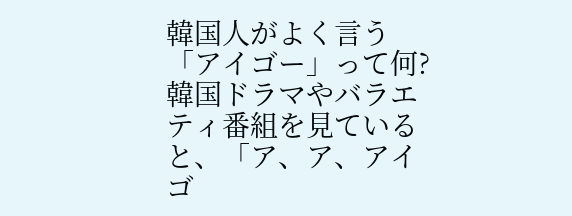韓国人がよく言う「アイゴー」って何?
韓国ドラマやバラエティ番組を見ていると、「ア、ア、アイゴ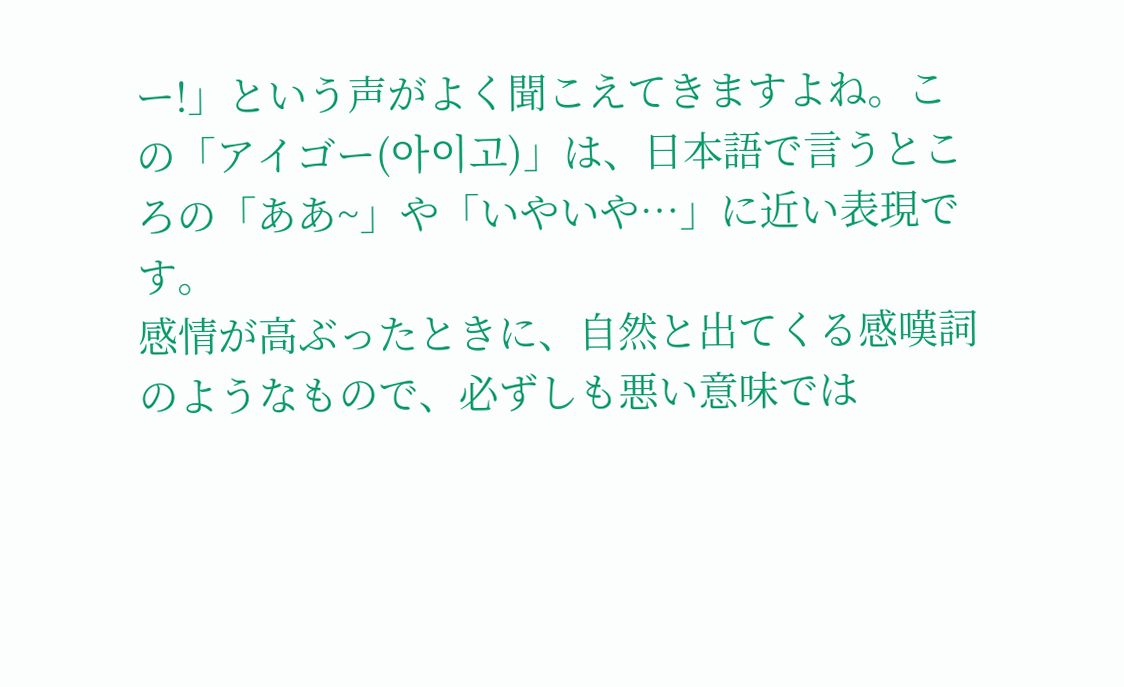ー!」という声がよく聞こえてきますよね。この「アイゴー(아이고)」は、日本語で言うところの「ああ~」や「いやいや…」に近い表現です。
感情が高ぶったときに、自然と出てくる感嘆詞のようなもので、必ずしも悪い意味では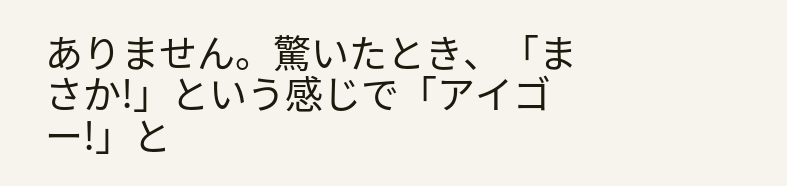ありません。驚いたとき、「まさか!」という感じで「アイゴー!」と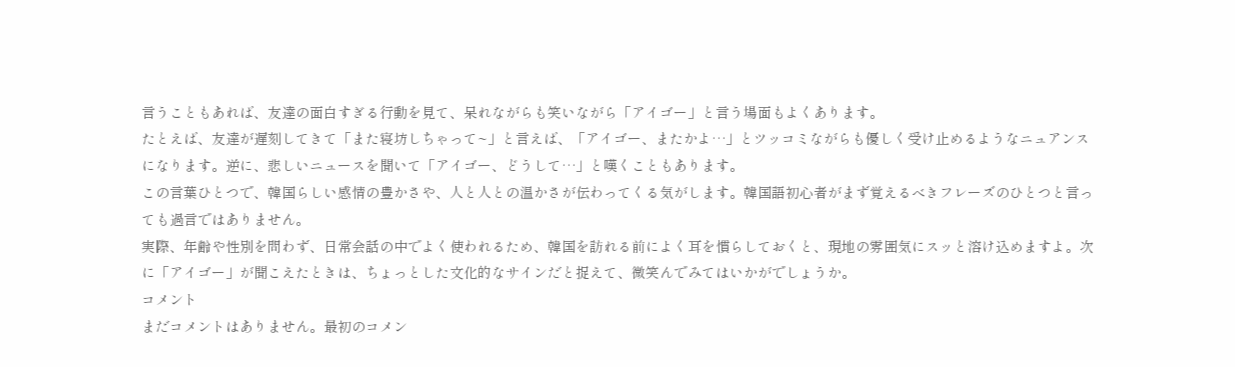言うこともあれば、友達の面白すぎる行動を見て、呆れながらも笑いながら「アイゴー」と言う場面もよくあります。
たとえば、友達が遅刻してきて「また寝坊しちゃって~」と言えば、「アイゴー、またかよ…」とツッコミながらも優しく受け止めるようなニュアンスになります。逆に、悲しいニュースを聞いて「アイゴー、どうして…」と嘆くこともあります。
この言葉ひとつで、韓国らしい感情の豊かさや、人と人との温かさが伝わってくる気がします。韓国語初心者がまず覚えるべきフレーズのひとつと言っても過言ではありません。
実際、年齢や性別を問わず、日常会話の中でよく使われるため、韓国を訪れる前によく耳を慣らしておくと、現地の雰囲気にスッと溶け込めますよ。次に「アイゴー」が聞こえたときは、ちょっとした文化的なサインだと捉えて、微笑んでみてはいかがでしょうか。
コメント
まだコメントはありません。最初のコメン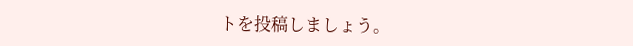トを投稿しましょう。